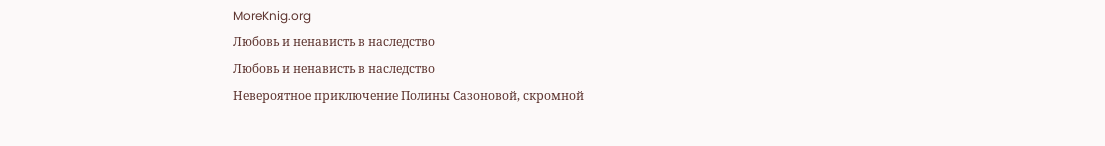MoreKnig.org
Любовь и ненависть в наследство
Любовь и ненависть в наследство
Невероятное приключение Полины Сазоновой, скромной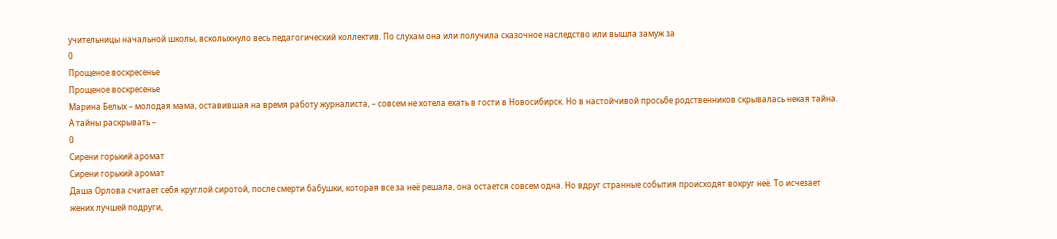учительницы начальной школы, всколыхнуло весь педагогический коллектив. По слухам она или получила сказочное наследство или вышла замуж за
0
Прощеное воскресенье
Прощеное воскресенье
Марина Белых – молодая мама, оставившая на время работу журналиста, – совсем не хотела ехать в гости в Новосибирск. Но в настойчивой просьбе родственников скрывалась некая тайна. А тайны раскрывать –
0
Сирени горький аромат
Сирени горький аромат
Даша Орлова считает себя круглой сиротой, после смерти бабушки, которая все за неё решала, она остается совсем одна. Но вдруг странные события происходят вокруг неё. То исчезает жених лучшей подруги,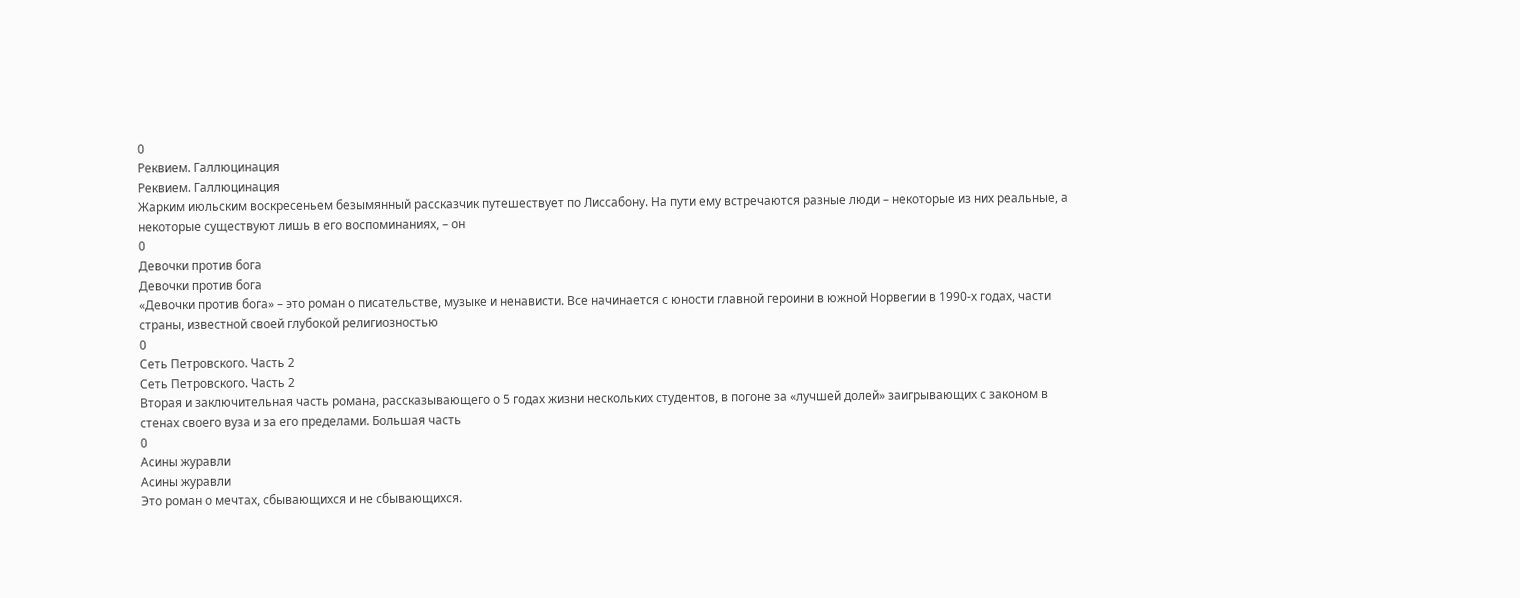0
Реквием. Галлюцинация
Реквием. Галлюцинация
Жарким июльским воскресеньем безымянный рассказчик путешествует по Лиссабону. На пути ему встречаются разные люди – некоторые из них реальные, а некоторые существуют лишь в его воспоминаниях, – он
0
Девочки против бога
Девочки против бога
«Девочки против бога» – это роман о писательстве, музыке и ненависти. Все начинается с юности главной героини в южной Норвегии в 1990-х годах, части страны, известной своей глубокой религиозностью
0
Сеть Петровского. Часть 2
Сеть Петровского. Часть 2
Вторая и заключительная часть романа, рассказывающего о 5 годах жизни нескольких студентов, в погоне за «лучшей долей» заигрывающих с законом в стенах своего вуза и за его пределами. Большая часть
0
Асины журавли
Асины журавли
Это роман о мечтах, сбывающихся и не сбывающихся.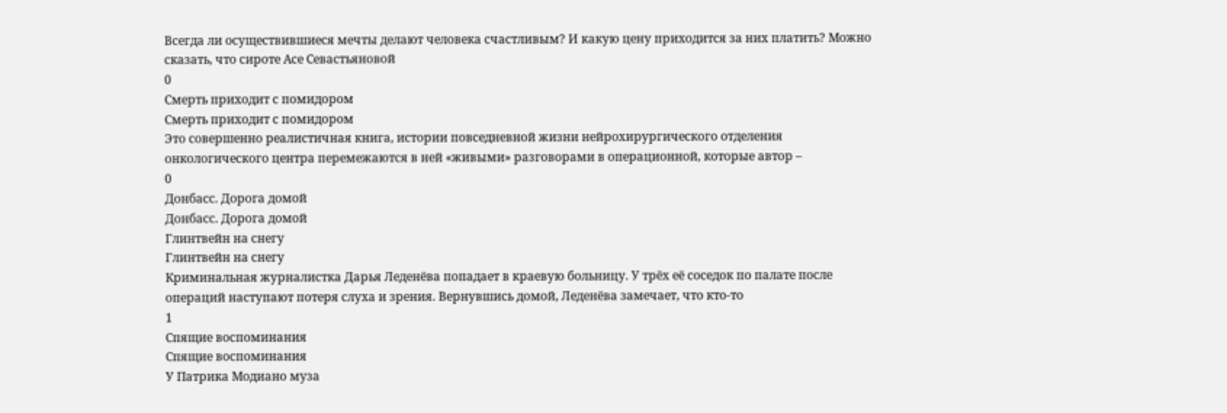Всегда ли осуществившиеся мечты делают человека счастливым? И какую цену приходится за них платить? Можно сказать, что сироте Асе Севастьяновой
0
Смерть приходит с помидором
Смерть приходит с помидором
Это совершенно реалистичная книга, истории повседневной жизни нейрохирургического отделения онкологического центра перемежаются в ней «живыми» разговорами в операционной, которые автор –
0
Донбасс. Дорога домой
Донбасс. Дорога домой
Глинтвейн на снегу
Глинтвейн на снегу
Криминальная журналистка Дарья Леденёва попадает в краевую больницу. У трёх её соседок по палате после операций наступают потеря слуха и зрения. Вернувшись домой, Леденёва замечает, что кто-то
1
Спящие воспоминания
Спящие воспоминания
У Патрика Модиано муза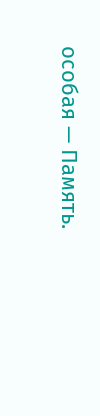особая — Память.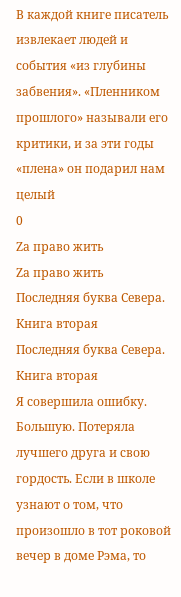В каждой книге писатель извлекает людей и события «из глубины забвения». «Пленником прошлого» называли его критики, и за эти годы «плена» он подарил нам целый
0
Zа право жить
Zа право жить
Последняя буква Севера. Книга вторая
Последняя буква Севера. Книга вторая
Я совершила ошибку. Большую. Потеряла лучшего друга и свою гордость. Если в школе узнают о том, что произошло в тот роковой вечер в доме Рэма, то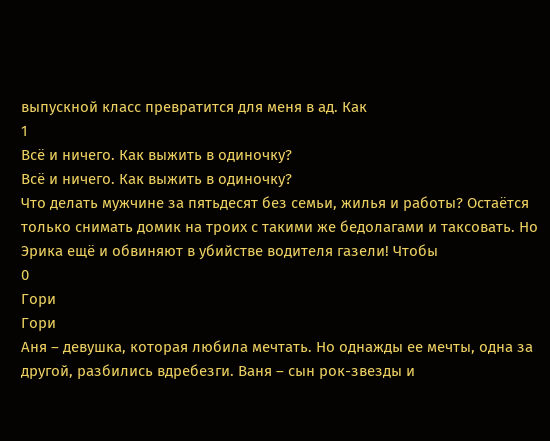выпускной класс превратится для меня в ад. Как
1
Всё и ничего. Как выжить в одиночку?
Всё и ничего. Как выжить в одиночку?
Что делать мужчине за пятьдесят без семьи, жилья и работы? Остаётся только снимать домик на троих с такими же бедолагами и таксовать. Но Эрика ещё и обвиняют в убийстве водителя газели! Чтобы
0
Гори
Гори
Аня – девушка, которая любила мечтать. Но однажды ее мечты, одна за другой, разбились вдребезги. Ваня – сын рок-звезды и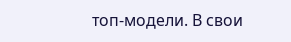топ-модели. В свои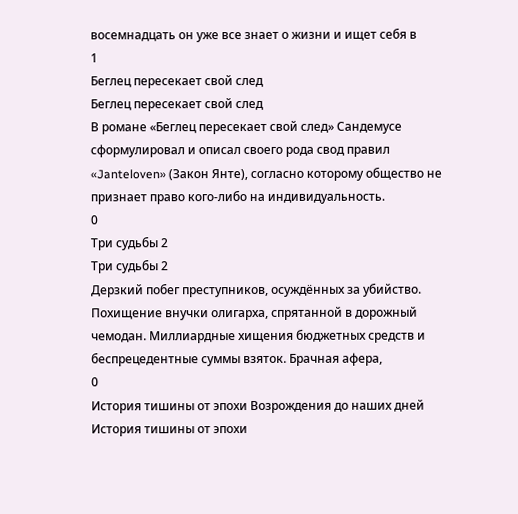восемнадцать он уже все знает о жизни и ищет себя в
1
Беглец пересекает свой след
Беглец пересекает свой след
В романе «Беглец пересекает свой след» Сандемусе сформулировал и описал своего рода свод правил «Janteloven» (Закон Янте), согласно которому общество не признает право кого-либо на индивидуальность.
0
Три судьбы 2
Три судьбы 2
Дерзкий побег преступников, осуждённых за убийство. Похищение внучки олигарха, спрятанной в дорожный чемодан. Миллиардные хищения бюджетных средств и беспрецедентные суммы взяток. Брачная афера,
0
История тишины от эпохи Возрождения до наших дней
История тишины от эпохи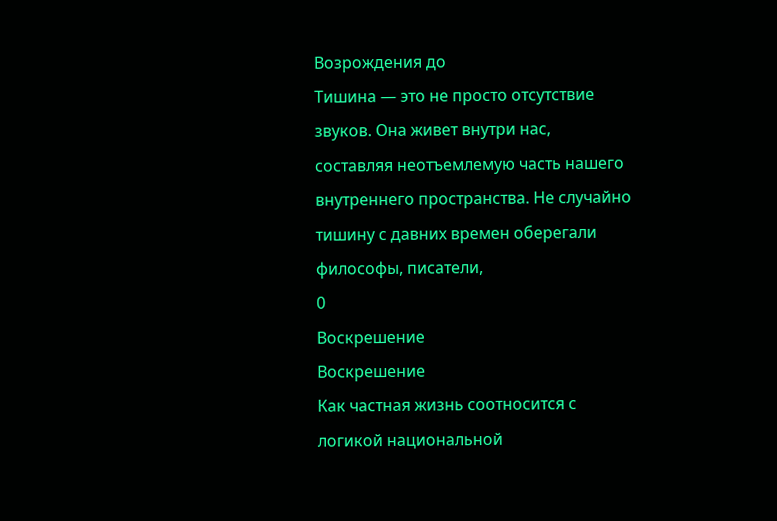Возрождения до
Тишина — это не просто отсутствие звуков. Она живет внутри нас, составляя неотъемлемую часть нашего внутреннего пространства. Не случайно тишину с давних времен оберегали философы, писатели,
0
Воскрешение
Воскрешение
Как частная жизнь соотносится с логикой национальной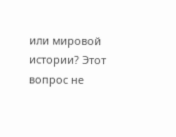или мировой истории? Этот вопрос не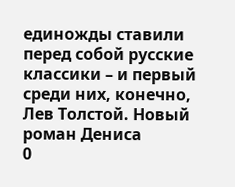единожды ставили перед собой русские классики – и первый среди них, конечно, Лев Толстой. Новый роман Дениса
0